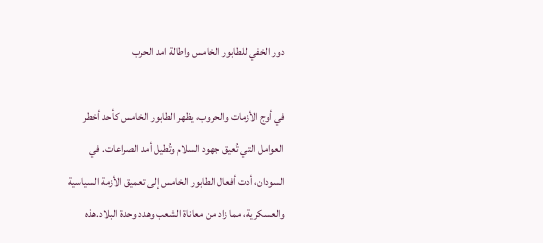دور الخفي للطابور الخامس واطالة امد الحرب

في أوج الأزمات والحروب، يظهر الطابور الخامس كأحد أخطر العوامل التي تُعيق جهود السلام وتُطيل أمد الصراعات. في السودان، أدت أفعال الطابور الخامس إلى تعميق الأزمة السياسية والعسكرية، مما زاد من معاناة الشعب وهدد وحدة البلاد.هذه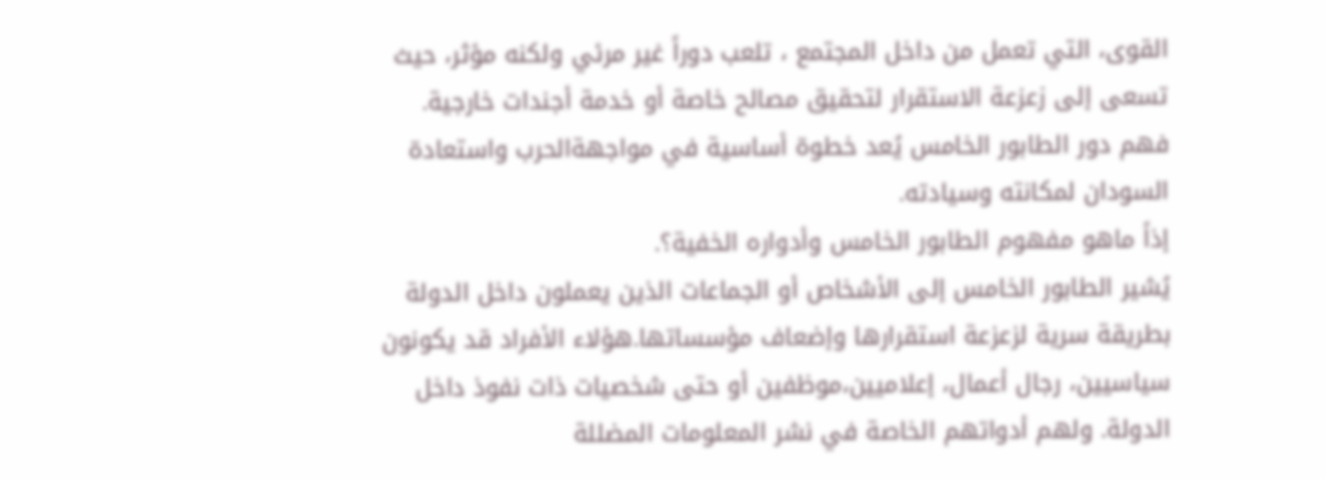القوى، التي تعمل من داخل المجتمع ، تلعب دوراً غير مرئي ولكنه مؤثر، حيث تسعى إلى زعزعة الاستقرار لتحقيق مصالح خاصة أو خدمة أجندات خارجية. فهم دور الطابور الخامس يُعد خطوة أساسية في مواجهةالحرب واستعادة السودان لمكانته وسيادته.
إذاً ماهو مفهوم الطابور الخامس وأدواره الخفية؟.
يُشير الطابور الخامس إلى الأشخاص أو الجماعات الذين يعملون داخل الدولة بطريقة سرية لزعزعة استقرارها وإضعاف مؤسساتها.هؤلاء الأفراد قد يكونون سياسيين، رجال أعمال، إعلاميين،موظفين أو حتى شخصيات ذات نفوذ داخل الدولة. ولهم أدواتهم الخاصة في نشر المعلومات المضللة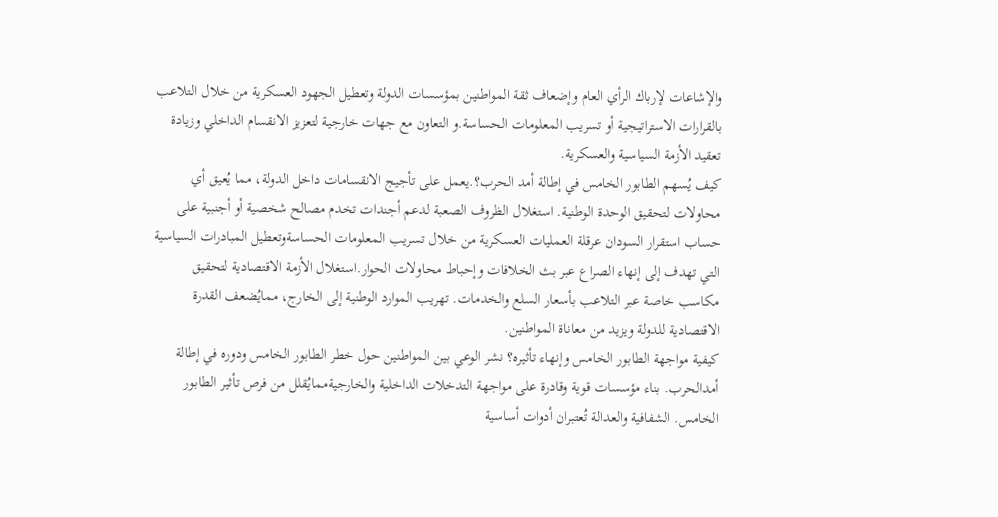والإشاعات لإرباك الرأي العام وإضعاف ثقة المواطنين بمؤسسات الدولة وتعطيل الجهود العسكرية من خلال التلاعب بالقرارات الاستراتيجية أو تسريب المعلومات الحساسة.و التعاون مع جهات خارجية لتعزيز الانقسام الداخلي وزيادة تعقيد الأزمة السياسية والعسكرية.
كيف يُسهم الطابور الخامس في إطالة أمد الحرب؟.يعمل على تأجيج الانقسامات داخل الدولة، مما يُعيق أي محاولات لتحقيق الوحدة الوطنية. استغلال الظروف الصعبة لدعم أجندات تخدم مصالح شخصية أو أجنبية على حساب استقرار السودان عرقلة العمليات العسكرية من خلال تسريب المعلومات الحساسةوتعطيل المبادرات السياسية التي تهدف إلى إنهاء الصراع عبر بث الخلافات وإحباط محاولات الحوار.استغلال الأزمة الاقتصادية لتحقيق مكاسب خاصة عبر التلاعب بأسعار السلع والخدمات. تهريب الموارد الوطنية إلى الخارج، ممايُضعف القدرة الاقتصادية للدولة ويزيد من معاناة المواطنين.
كيفية مواجهة الطابور الخامس وإنهاء تأثيره؟ نشر الوعي بين المواطنين حول خطر الطابور الخامس ودوره في إطالة أمدالحرب. بناء مؤسسات قوية وقادرة على مواجهة التدخلات الداخلية والخارجيةممايُقلل من فرص تأثير الطابور الخامس. الشفافية والعدالة تُعتبران أدوات أساسية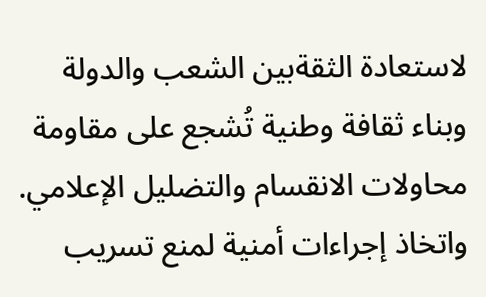لاستعادة الثقةبين الشعب والدولة وبناء ثقافة وطنية تُشجع على مقاومة محاولات الانقسام والتضليل الإعلامي. واتخاذ إجراءات أمنية لمنع تسريب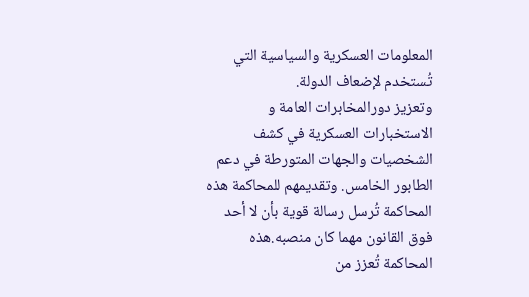المعلومات العسكرية والسياسية التي تُستخدم لإضعاف الدولة.
وتعزيز دورالمخابرات العامة و الاستخبارات العسكرية في كشف الشخصيات والجهات المتورطة في دعم الطابور الخامس. وتقديمهم للمحاكمة هذه المحاكمة تُرسل رسالة قوية بأن لا أحد فوق القانون مهما كان منصبه.هذه المحاكمة تُعزز من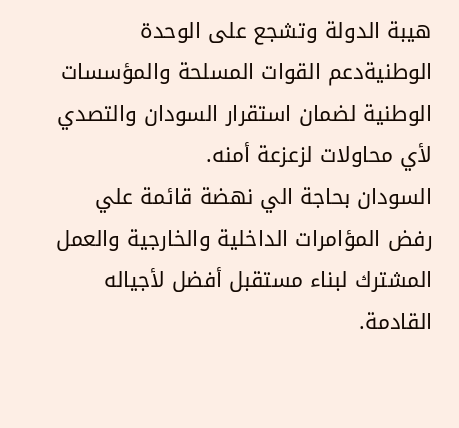هيبة الدولة وتشجع على الوحدة الوطنيةدعم القوات المسلحة والمؤسسات الوطنية لضمان استقرار السودان والتصدي لأي محاولات لزعزعة أمنه.
السودان بحاجة الي نهضة قائمة علي رفض المؤامرات الداخلية والخارجية والعمل المشترك لبناء مستقبل أفضل لأجياله القادمة.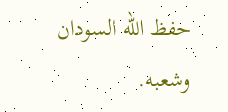حفظ الله السودان وشعبه.